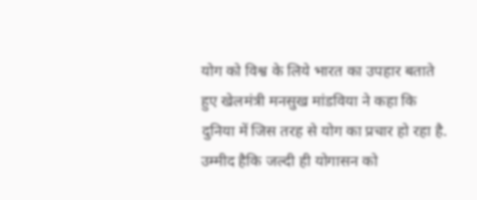योग को विश्व के लिये भारत का उपहार बताते हुए खेलमंत्री मनसुख मांडविया ने कहा कि दुनिया में जिस तरह से योग का प्रचार हो रहा है. उम्मीद हैकि जल्दी ही योगासन को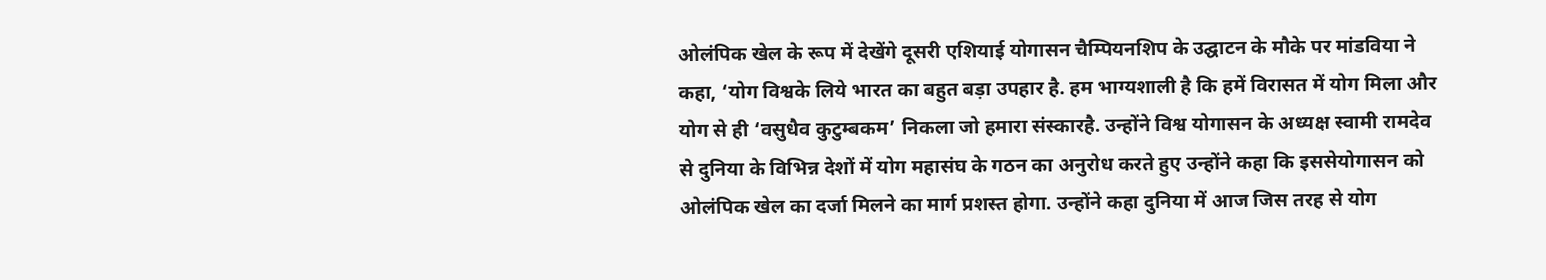ओलंपिक खेल के रूप में देखेंगे दूसरी एशियाई योगासन चैम्पियनशिप के उद्घाटन के मौके पर मांडविया ने कहा, ‘योग विश्वके लिये भारत का बहुत बड़ा उपहार है. हम भाग्यशाली है कि हमें विरासत में योग मिला और योग से ही ‘वसुधैव कुटुम्बकम’ निकला जो हमारा संस्कारहै. उन्होंने विश्व योगासन के अध्यक्ष स्वामी रामदेव से दुनिया के विभिन्न देशों में योग महासंघ के गठन का अनुरोध करते हुए उन्होंने कहा कि इससेयोगासन को ओलंपिक खेल का दर्जा मिलने का मार्ग प्रशस्त होगा. उन्होंने कहा दुनिया में आज जिस तरह से योग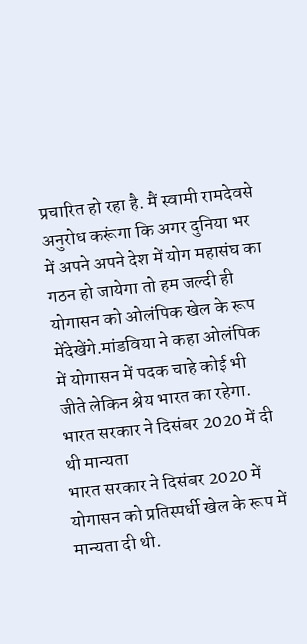प्रचारित हो रहा है. मैं स्वामी रामदेवसे अनुरोध करूंगा कि अगर दुनिया भर में अपने अपने देश में योग महासंघ का गठन हो जायेगा तो हम जल्दी ही योगासन को ओलंपिक खेल के रूप मेंदेखेंगे.मांडविया ने कहा ओलंपिक में योगासन में पदक चाहे कोई भी जीते लेकिन श्रेय भारत का रहेगा.
भारत सरकार ने दिसंबर 2020 में दी थी मान्यता
भारत सरकार ने दिसंबर 2020 में योगासन को प्रतिस्पर्धी खेल के रूप में मान्यता दी थी.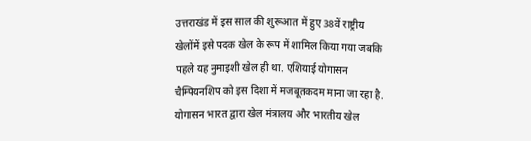उत्तराखंड में इस साल की शुरूआत में हुए 38वें राष्ट्रीय खेलोंमें इसे पदक खेल के रूप में शामिल किया गया जबकि पहले यह नुमाइशी खेल ही था. एशियाई योगासन चैम्पियनशिप को इस दिशा में मजबूतकदम माना जा रहा है. योगासन भारत द्वारा खेल मंत्रालय और भारतीय खेल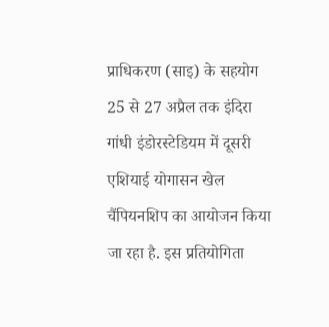प्राधिकरण (साइ) के सहयोग 25 से 27 अप्रैल तक इंदिरा गांधी इंडोरस्टेडियम में दूसरी एशियाई योगासन खेल चैंपियनशिप का आयोजन किया जा रहा है. इस प्रतियोगिता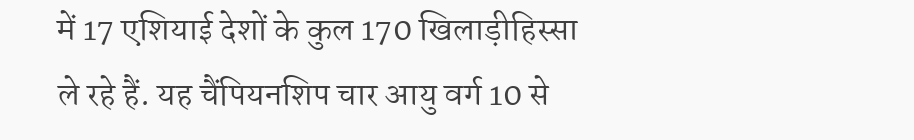में 17 एशियाई देशों के कुल 170 खिलाड़ीहिस्सा ले रहे हैं. यह चैंपियनशिप चार आयु वर्ग 10 से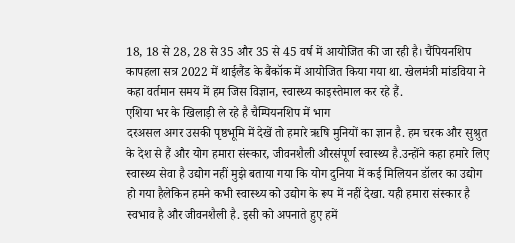18, 18 से 28, 28 से 35 और 35 से 45 वर्ष में आयोजित की जा रही है। चैंपियनशिप कापहला सत्र 2022 में थाईलैंड के बैंकॉक में आयोजित किया गया था. खेलमंत्री मांडविया ने कहा वर्तमान समय में हम जिस विज्ञान, स्वास्थ्य काइस्तेमाल कर रहे हैं.
एशिया भर के खिलाड़ी ले रहे है चैम्पियनशिप में भाग
दरअसल अगर उसकी पृष्ठभूमि में देखें तो हमारे ऋषि मुनियों का ज्ञान है. हम चरक और सुश्रुत के देश से हैं और योग हमारा संस्कार, जीवनशैली औरसंपूर्ण स्वास्थ्य है.उन्होंने कहा हमारे लिए स्वास्थ्य सेवा है उद्योग नहीं मुझे बताया गया कि योग दुनिया में कई मिलियन डॉलर का उद्योग हो गया हैलेकिन हमने कभी स्वास्थ्य को उद्योग के रूप में नहीं देखा. यही हमारा संस्कार है स्वभाव है और जीवनशैली है. इसी को अपनाते हुए हमें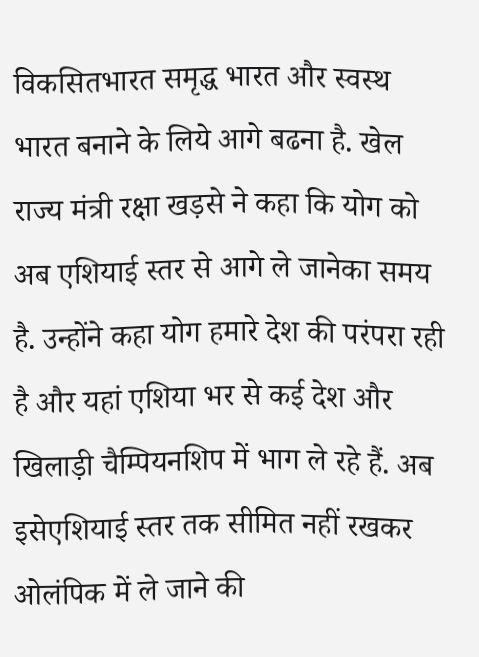विकसितभारत समृद्ध भारत और स्वस्थ भारत बनाने के लिये आगे बढना है. खेल राज्य मंत्री रक्षा खड़से ने कहा कि योग को अब एशियाई स्तर से आगे ले जानेका समय है. उन्होंने कहा योग हमारे देश की परंपरा रही है और यहां एशिया भर से कई देश और खिलाड़ी चैम्पियनशिप में भाग ले रहे हैं. अब इसेएशियाई स्तर तक सीमित नहीं रखकर ओलंपिक में ले जाने की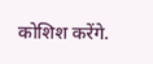कोशिश करेंगे.